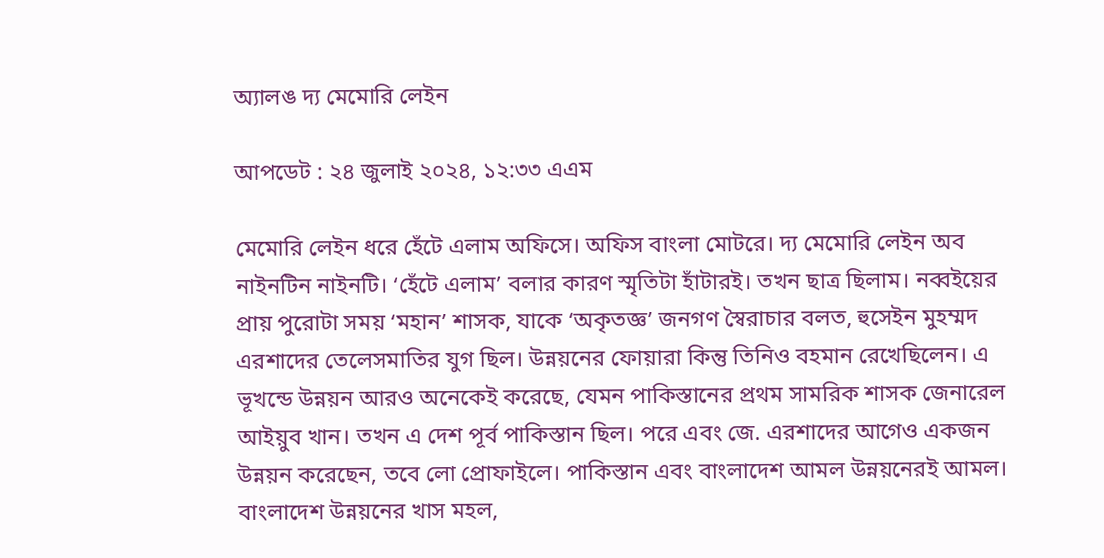অ্যালঙ দ্য মেমোরি লেইন

আপডেট : ২৪ জুলাই ২০২৪, ১২:৩৩ এএম

মেমোরি লেইন ধরে হেঁটে এলাম অফিসে। অফিস বাংলা মোটরে। দ্য মেমোরি লেইন অব নাইনটিন নাইনটি। ‘হেঁটে এলাম’ বলার কারণ স্মৃতিটা হাঁটারই। তখন ছাত্র ছিলাম। নব্বইয়ের প্রায় পুরোটা সময় ‘মহান’ শাসক, যাকে ‘অকৃতজ্ঞ’ জনগণ স্বৈরাচার বলত, হুসেইন মুহম্মদ এরশাদের তেলেসমাতির যুগ ছিল। উন্নয়নের ফোয়ারা কিন্তু তিনিও বহমান রেখেছিলেন। এ ভূখন্ডে উন্নয়ন আরও অনেকেই করেছে, যেমন পাকিস্তানের প্রথম সামরিক শাসক জেনারেল আইয়ুব খান। তখন এ দেশ পূর্ব পাকিস্তান ছিল। পরে এবং জে. এরশাদের আগেও একজন উন্নয়ন করেছেন, তবে লো প্রোফাইলে। পাকিস্তান এবং বাংলাদেশ আমল উন্নয়নেরই আমল। বাংলাদেশ উন্নয়নের খাস মহল,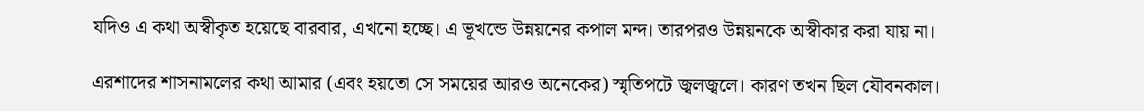যদিও এ কথা অস্বীকৃত হয়েছে বারবার, এখনো হচ্ছে। এ ভূখন্ডে উন্নয়নের কপাল মন্দ। তারপরও উন্নয়নকে অস্বীকার করা যায় না।

এরশাদের শাসনামলের কথা আমার (এবং হয়তো সে সময়ের আরও অনেকের) স্মৃতিপটে জ্বলজ্বলে। কারণ তখন ছিল যৌবনকাল।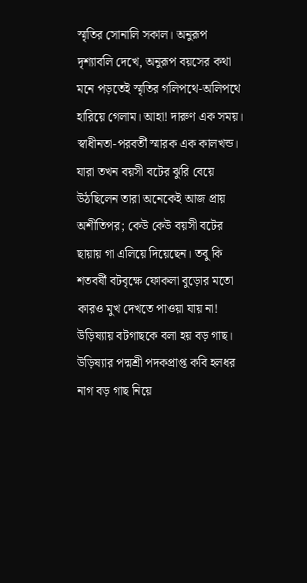স্মৃতির সোনালি সকাল। অনুরূপ দৃশ্যাবলি দেখে, অনুরূপ বয়সের কথা মনে পড়তেই স্মৃতির গলিপথে-অলিপথে হারিয়ে গেলাম। আহা! দারুণ এক সময়। স্বাধীনতা-পরবর্তী স্মারক এক কালখন্ড। যারা তখন বয়সী বটের ঝুরি বেয়ে উঠছিলেন তারা অনেকেই আজ প্রায় অশীতিপর; কেউ কেউ বয়সী বটের ছায়ায় গা এলিয়ে দিয়েছেন। তবু কি শতবর্ষী বটবৃক্ষে ফোকলা বুড়োর মতো কারও মুখ দেখতে পাওয়া যায় না! উড়িষ্যায় বটগাছকে বলা হয় বড় গাছ। উড়িষ্যার পদ্মশ্রী পদকপ্রাপ্ত কবি হলধর নাগ বড় গাছ নিয়ে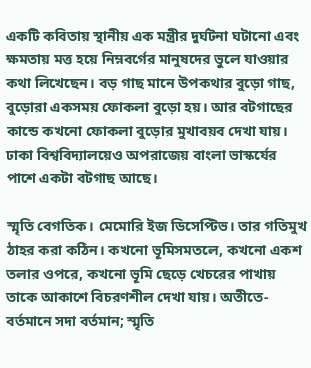একটি কবিতায় স্থানীয় এক মন্ত্রীর দুর্ঘটনা ঘটানো এবং ক্ষমতায় মত্ত হয়ে নিম্নবর্গের মানুষদের ভুলে যাওয়ার কথা লিখেছেন। বড় গাছ মানে উপকথার বুড়ো গাছ, বুড়োরা একসময় ফোকলা বুড়ো হয়। আর বটগাছের কান্ডে কখনো ফোকলা বুড়োর মুখাবয়ব দেখা যায়। ঢাকা বিশ্ববিদ্যালয়েও অপরাজেয় বাংলা ভাস্কর্যের পাশে একটা বটগাছ আছে।

স্মৃতি বেগতিক। মেমোরি ইজ ডিসেপ্টিভ। তার গতিমুখ ঠাহর করা কঠিন। কখনো ভূমিসমতলে, কখনো একশ তলার ওপরে, কখনো ভূমি ছেড়ে খেচরের পাখায় তাকে আকাশে বিচরণশীল দেখা যায়। অতীতে-বর্তমানে সদা বর্তমান; স্মৃতি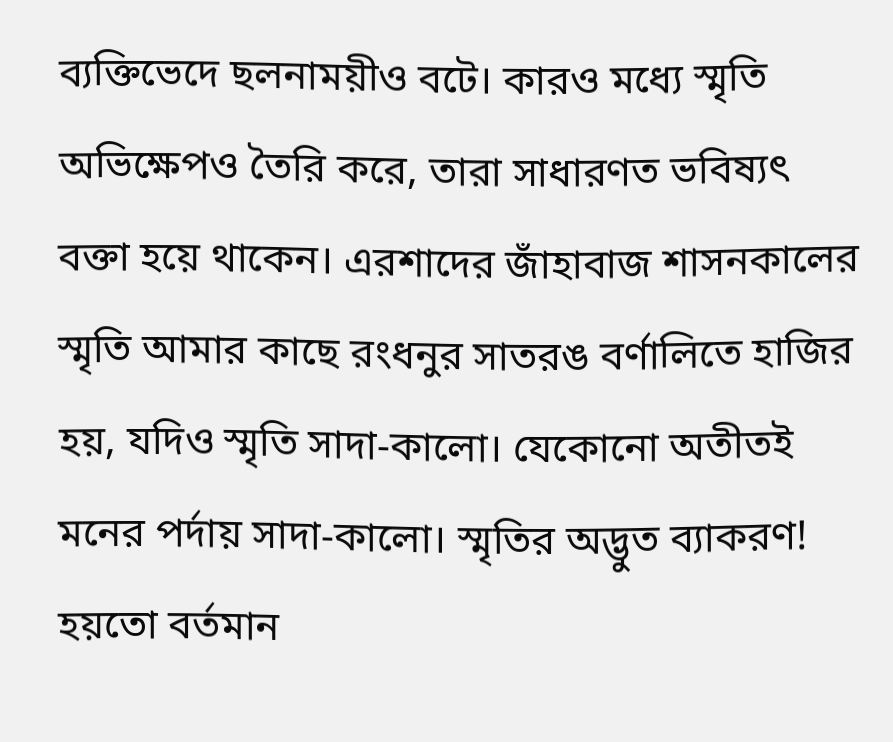ব্যক্তিভেদে ছলনাময়ীও বটে। কারও মধ্যে স্মৃতি অভিক্ষেপও তৈরি করে, তারা সাধারণত ভবিষ্যৎ বক্তা হয়ে থাকেন। এরশাদের জাঁহাবাজ শাসনকালের স্মৃতি আমার কাছে রংধনুর সাতরঙ বর্ণালিতে হাজির হয়, যদিও স্মৃতি সাদা-কালো। যেকোনো অতীতই মনের পর্দায় সাদা-কালো। স্মৃতির অদ্ভুত ব্যাকরণ! হয়তো বর্তমান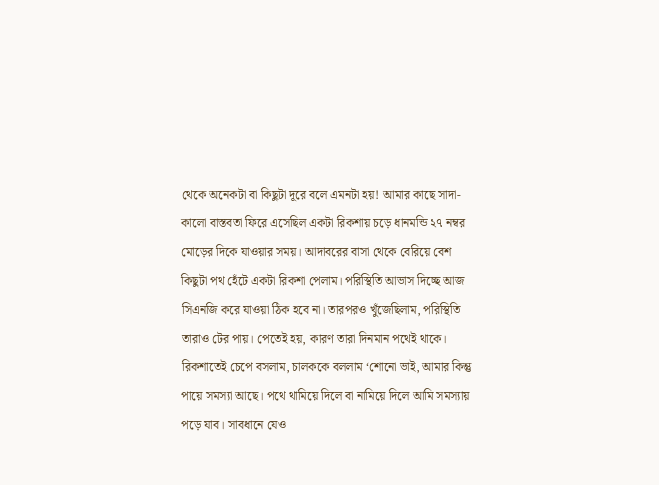থেকে অনেকটা বা কিছুটা দূরে বলে এমনটা হয়! আমার কাছে সাদা-কালো বাস্তবতা ফিরে এসেছিল একটা রিকশায় চড়ে ধানমন্ডি ২৭ নম্বর মোড়ের দিকে যাওয়ার সময়। আদাবরের বাসা থেকে বেরিয়ে বেশ কিছুটা পথ হেঁটে একটা রিকশা পেলাম। পরিস্থিতি আভাস দিচ্ছে আজ সিএনজি করে যাওয়া ঠিক হবে না। তারপরও খুঁজেছিলাম, পরিস্থিতি তারাও টের পায়। পেতেই হয়, কারণ তারা দিনমান পথেই থাকে। রিকশাতেই চেপে বসলাম, চালককে বললাম ‘শোনো ভাই, আমার কিন্তু পায়ে সমস্যা আছে। পথে থামিয়ে দিলে বা নামিয়ে দিলে আমি সমস্যায় পড়ে যাব। সাবধানে যেও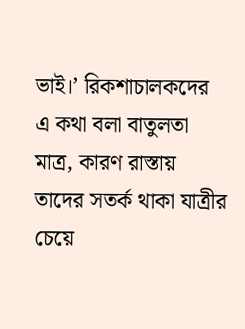ভাই।’ রিকশাচালকদের এ কথা বলা বাতুলতা মাত্র, কারণ রাস্তায় তাদের সতর্ক থাকা যাত্রীর চেয়ে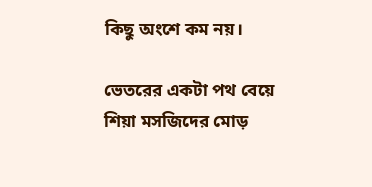কিছু অংশে কম নয়।

ভেতরের একটা পথ বেয়ে শিয়া মসজিদের মোড়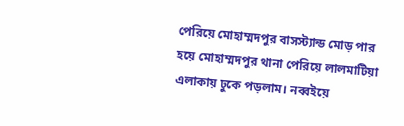পেরিয়ে মোহাম্মদপুর বাসস্ট্যান্ড মোড় পার হয়ে মোহাম্মদপুর থানা পেরিয়ে লালমাটিয়া এলাকায় ঢুকে পড়লাম। নব্বইয়ে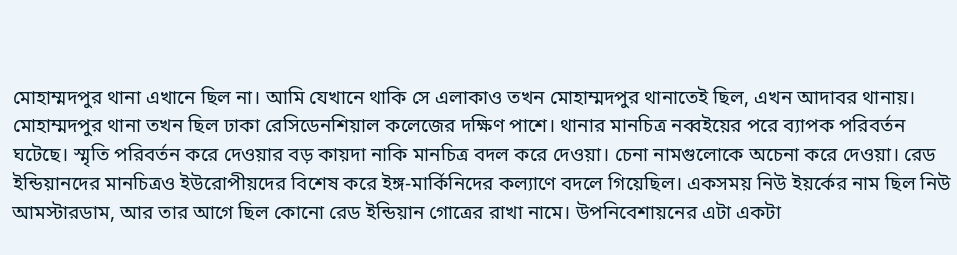মোহাম্মদপুর থানা এখানে ছিল না। আমি যেখানে থাকি সে এলাকাও তখন মোহাম্মদপুর থানাতেই ছিল, এখন আদাবর থানায়। মোহাম্মদপুর থানা তখন ছিল ঢাকা রেসিডেনশিয়াল কলেজের দক্ষিণ পাশে। থানার মানচিত্র নব্বইয়ের পরে ব্যাপক পরিবর্তন ঘটেছে। স্মৃতি পরিবর্তন করে দেওয়ার বড় কায়দা নাকি মানচিত্র বদল করে দেওয়া। চেনা নামগুলোকে অচেনা করে দেওয়া। রেড ইন্ডিয়ানদের মানচিত্রও ইউরোপীয়দের বিশেষ করে ইঙ্গ-মার্কিনিদের কল্যাণে বদলে গিয়েছিল। একসময় নিউ ইয়র্কের নাম ছিল নিউ আমস্টারডাম, আর তার আগে ছিল কোনো রেড ইন্ডিয়ান গোত্রের রাখা নামে। উপনিবেশায়নের এটা একটা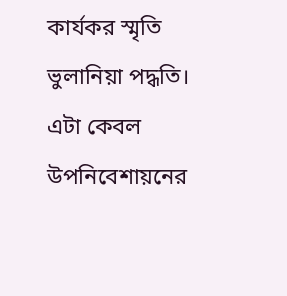কার্যকর স্মৃতি ভুলানিয়া পদ্ধতি। এটা কেবল উপনিবেশায়নের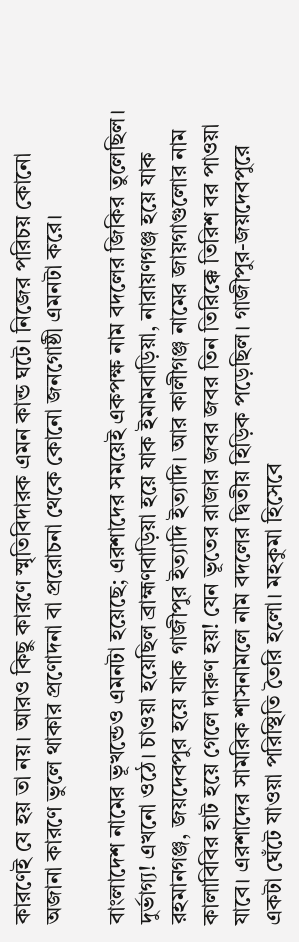কারণেই যে হয় তা নয়। আরও কিছু কারণে স্মৃতিবিদারক এমন কান্ড ঘটে। নিজের পরিচয় কোনো অজানা কারণে ভুলে থাকার প্রণোদনা বা প্ররোচনা থেকে কোনো জনগোষ্ঠী এমনটা করে।

বাংলাদেশ নামের ভূখন্ডেও এমনটা হয়েছে; এরশাদের সময়েই একপক্ষ নাম বদলের জিকির তুলেছিল। দুর্ভাগ্য! এখনো ওঠে। চাওয়া হয়েছিল ব্রাহ্মণবাড়িয়া হয়ে যাক ইমামবাড়িয়া, নারায়ণগঞ্জ হয়ে যাক রহমানগঞ্জ, জয়দেবপুর হয়ে যাক গাজীপুর ইত্যাদি ইত্যাদি। আর কালীগঞ্জ নামের জায়গাগুলোর নাম কালাবিবির হাট হয়ে গেলে দারুণ হয়! যেন ভূতের রাজার জবর জবর তিন তিরিক্কে তিরিশ বর পাওয়া যাবে। এরশাদের সামরিক শাসনামলে নাম বদলের দ্বিতীয় হিড়িক পড়েছিল। গাজীপুর-জয়দেবপুরে একটা ঘেঁটে যাওয়া পরিস্থিতি তৈরি হলো। মহকুমা হিসেবে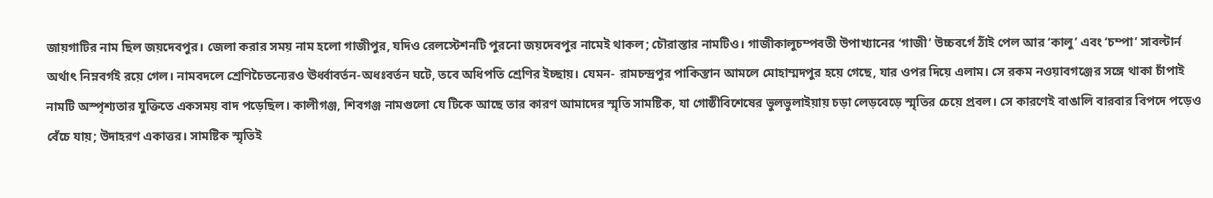জায়গাটির নাম ছিল জয়দেবপুর। জেলা করার সময় নাম হলো গাজীপুর, যদিও রেলস্টেশনটি পুরনো জয়দেবপুর নামেই থাকল; চৌরাস্তার নামটিও। গাজীকালুচম্পবতী উপাখ্যানের ‘গাজী’ উচ্চবর্গে ঠাঁই পেল আর ‘কালু’ এবং ‘চম্পা’ সাবল্টার্ন অর্থাৎ নিম্নবর্গই রয়ে গেল। নামবদলে শ্রেণিচৈতন্যেরও ঊর্ধ্বাবর্তন-অধঃবর্তন ঘটে, তবে অধিপতি শ্রেণির ইচ্ছায়। যেমন- রামচন্দ্রপুর পাকিস্তান আমলে মোহাম্মদপুর হয়ে গেছে, যার ওপর দিয়ে এলাম। সে রকম নওয়াবগঞ্জের সঙ্গে থাকা চাঁপাই নামটি অস্পৃশ্যতার যুক্তিতে একসময় বাদ পড়েছিল। কালীগঞ্জ, শিবগঞ্জ নামগুলো যে টিকে আছে তার কারণ আমাদের স্মৃতি সামষ্টিক, যা গোষ্ঠীবিশেষের ভুলভুলাইয়ায় চড়া লেড়বেড়ে স্মৃতির চেয়ে প্রবল। সে কারণেই বাঙালি বারবার বিপদে পড়েও বেঁচে যায়; উদাহরণ একাত্তর। সামষ্টিক স্মৃতিই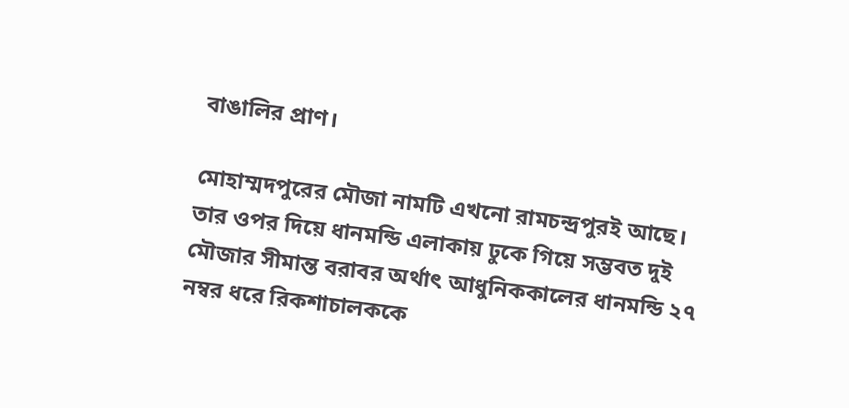বাঙালির প্রাণ।

মোহাম্মদপুরের মৌজা নামটি এখনো রামচন্দ্রপুরই আছে। তার ওপর দিয়ে ধানমন্ডি এলাকায় ঢুকে গিয়ে সম্ভবত দুই মৌজার সীমান্ত বরাবর অর্থাৎ আধুনিককালের ধানমন্ডি ২৭ নম্বর ধরে রিকশাচালককে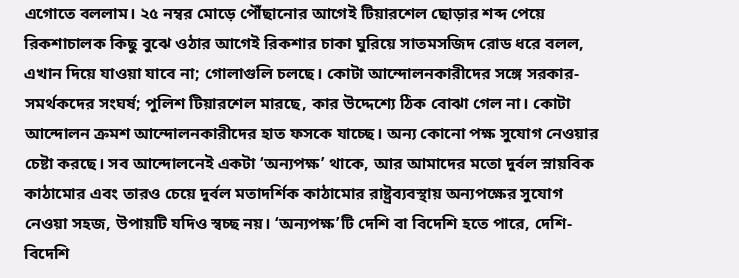এগোতে বললাম। ২৫ নম্বর মোড়ে পৌঁছানোর আগেই টিয়ারশেল ছোড়ার শব্দ পেয়ে রিকশাচালক কিছু বুঝে ওঠার আগেই রিকশার চাকা ঘুরিয়ে সাতমসজিদ রোড ধরে বলল, এখান দিয়ে যাওয়া যাবে না; গোলাগুলি চলছে। কোটা আন্দোলনকারীদের সঙ্গে সরকার-সমর্থকদের সংঘর্ষ; পুলিশ টিয়ারশেল মারছে, কার উদ্দেশ্যে ঠিক বোঝা গেল না। কোটা আন্দোলন ক্রমশ আন্দোলনকারীদের হাত ফসকে যাচ্ছে। অন্য কোনো পক্ষ সুযোগ নেওয়ার চেষ্টা করছে। সব আন্দোলনেই একটা ‘অন্যপক্ষ’ থাকে, আর আমাদের মতো দুর্বল স্নায়বিক কাঠামোর এবং তারও চেয়ে দুর্বল মতাদর্শিক কাঠামোর রাষ্ট্রব্যবস্থায় অন্যপক্ষের সুযোগ নেওয়া সহজ, উপায়টি যদিও স্বচ্ছ নয়। ‘অন্যপক্ষ’টি দেশি বা বিদেশি হতে পারে, দেশি-বিদেশি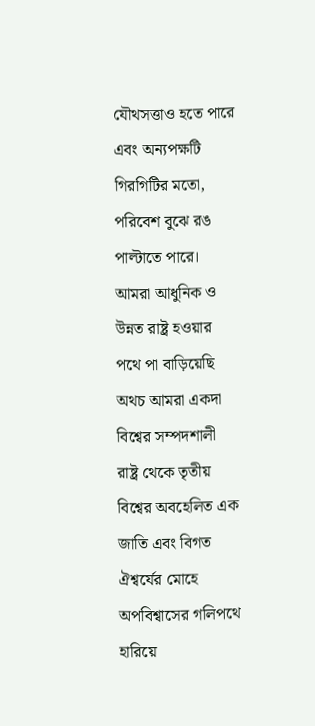যৌথসত্তাও হতে পারে এবং অন্যপক্ষটি গিরগিটির মতো, পরিবেশ বুঝে রঙ পাল্টাতে পারে। আমরা আধুনিক ও উন্নত রাষ্ট্র হওয়ার পথে পা বাড়িয়েছি অথচ আমরা একদা বিশ্বের সম্পদশালী রাষ্ট্র থেকে তৃতীয় বিশ্বের অবহেলিত এক জাতি এবং বিগত ঐশ্বর্যের মোহে অপবিশ্বাসের গলিপথে হারিয়ে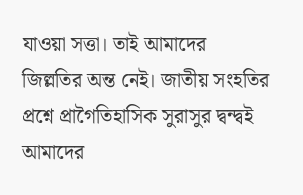যাওয়া সত্তা। তাই আমাদের জিল্লতির অন্ত নেই। জাতীয় সংহতির প্রশ্নে প্রাগৈতিহাসিক সুরাসুর দ্বন্দ্বই আমাদের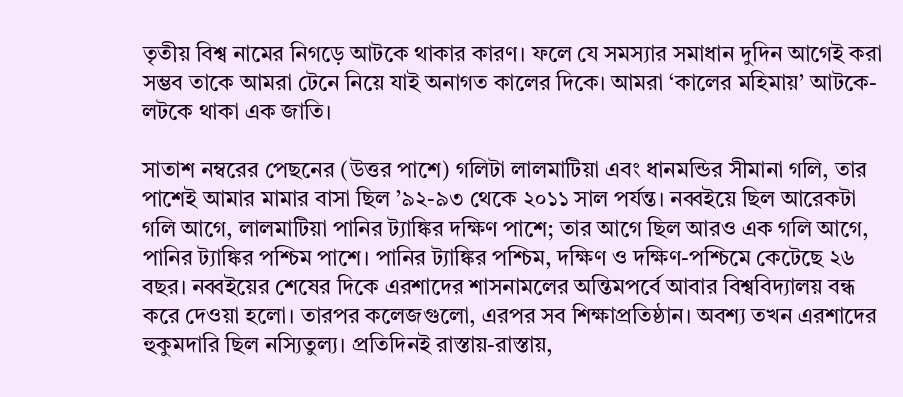তৃতীয় বিশ্ব নামের নিগড়ে আটকে থাকার কারণ। ফলে যে সমস্যার সমাধান দুদিন আগেই করা সম্ভব তাকে আমরা টেনে নিয়ে যাই অনাগত কালের দিকে। আমরা ‘কালের মহিমায়’ আটকে-লটকে থাকা এক জাতি।

সাতাশ নম্বরের পেছনের (উত্তর পাশে) গলিটা লালমাটিয়া এবং ধানমন্ডির সীমানা গলি, তার পাশেই আমার মামার বাসা ছিল ’৯২-৯৩ থেকে ২০১১ সাল পর্যন্ত। নব্বইয়ে ছিল আরেকটা গলি আগে, লালমাটিয়া পানির ট্যাঙ্কির দক্ষিণ পাশে; তার আগে ছিল আরও এক গলি আগে, পানির ট্যাঙ্কির পশ্চিম পাশে। পানির ট্যাঙ্কির পশ্চিম, দক্ষিণ ও দক্ষিণ-পশ্চিমে কেটেছে ২৬ বছর। নব্বইয়ের শেষের দিকে এরশাদের শাসনামলের অন্তিমপর্বে আবার বিশ্ববিদ্যালয় বন্ধ করে দেওয়া হলো। তারপর কলেজগুলো, এরপর সব শিক্ষাপ্রতিষ্ঠান। অবশ্য তখন এরশাদের হুকুমদারি ছিল নস্যিতুল্য। প্রতিদিনই রাস্তায়-রাস্তায়,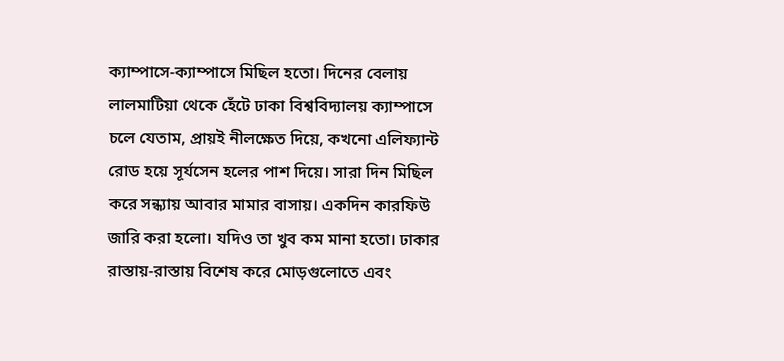ক্যাম্পাসে-ক্যাম্পাসে মিছিল হতো। দিনের বেলায় লালমাটিয়া থেকে হেঁটে ঢাকা বিশ্ববিদ্যালয় ক্যাম্পাসে চলে যেতাম, প্রায়ই নীলক্ষেত দিয়ে, কখনো এলিফ্যান্ট রোড হয়ে সূর্যসেন হলের পাশ দিয়ে। সারা দিন মিছিল করে সন্ধ্যায় আবার মামার বাসায়। একদিন কারফিউ জারি করা হলো। যদিও তা খুব কম মানা হতো। ঢাকার রাস্তায়-রাস্তায় বিশেষ করে মোড়গুলোতে এবং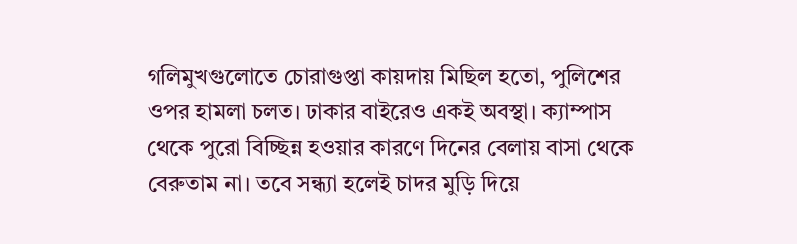গলিমুখগুলোতে চোরাগুপ্তা কায়দায় মিছিল হতো, পুলিশের ওপর হামলা চলত। ঢাকার বাইরেও একই অবস্থা। ক্যাম্পাস থেকে পুরো বিচ্ছিন্ন হওয়ার কারণে দিনের বেলায় বাসা থেকে বেরুতাম না। তবে সন্ধ্যা হলেই চাদর মুড়ি দিয়ে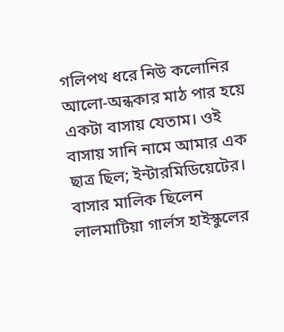গলিপথ ধরে নিউ কলোনির আলো-অন্ধকার মাঠ পার হয়ে একটা বাসায় যেতাম। ওই বাসায় সানি নামে আমার এক ছাত্র ছিল; ইন্টারমিডিয়েটের। বাসার মালিক ছিলেন লালমাটিয়া গার্লস হাইস্কুলের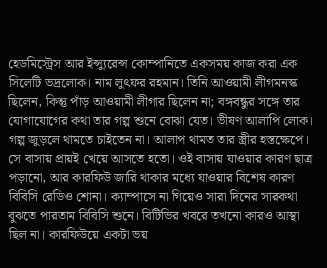হেডমিস্ট্রেস আর ইন্স্যুরেন্স কোম্পানিতে একসময় কাজ করা এক সিলেটি ভদ্রলোক। নাম লুৎফর রহমান। তিনি আওয়ামী লীগমনস্ক ছিলেন, কিন্তু পাঁড় আওয়ামী লীগার ছিলেন না; বঙ্গবন্ধুর সঙ্গে তার যোগাযোগের কথা তার গল্প শুনে বোঝা যেত। ভীষণ আলাপি লোক। গল্প জুড়লে থামতে চাইতেন না। আলাপ থামত তার স্ত্রীর হস্তক্ষেপে। সে বাসায় প্রায়ই খেয়ে আসতে হতো। ওই বাসায় যাওয়ার কারণ ছাত্র পড়ানো, আর কারফিউ জারি থাকার মধ্যে যাওয়ার বিশেষ কারণ বিবিসি রেডিও শোনা। ক্যাম্পাসে না গিয়েও সারা দিনের সারকথা বুঝতে পারতাম বিবিসি শুনে। বিটিভির খবরে তখনো কারও আস্থা ছিল না। কারফিউয়ে একটা ভয়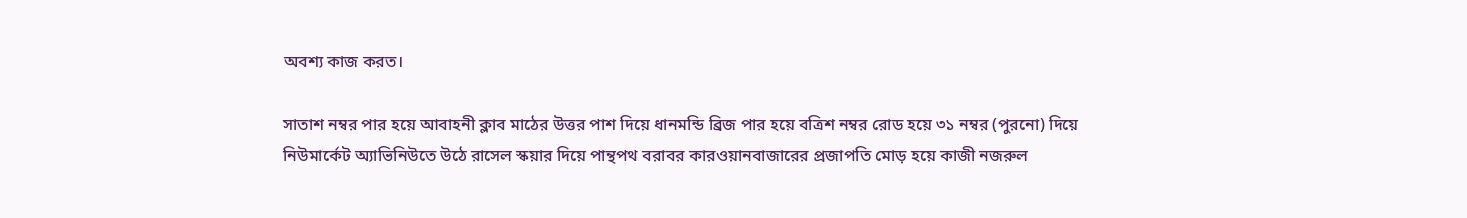অবশ্য কাজ করত।

সাতাশ নম্বর পার হয়ে আবাহনী ক্লাব মাঠের উত্তর পাশ দিয়ে ধানমন্ডি ব্রিজ পার হয়ে বত্রিশ নম্বর রোড হয়ে ৩১ নম্বর (পুরনো) দিয়ে নিউমার্কেট অ্যাভিনিউতে উঠে রাসেল স্কয়ার দিয়ে পান্থপথ বরাবর কারওয়ানবাজারের প্রজাপতি মোড় হয়ে কাজী নজরুল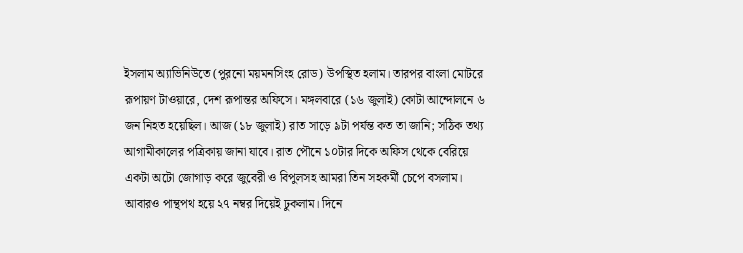ইসলাম অ্যাভিনিউতে (পুরনো ময়মনসিংহ রোড) উপস্থিত হলাম। তারপর বাংলা মোটরে রূপায়ণ টাওয়ারে, দেশ রূপান্তর অফিসে। মঙ্গলবারে (১৬ জুলাই) কোটা আন্দোলনে ৬ জন নিহত হয়েছিল। আজ (১৮ জুলাই) রাত সাড়ে ৯টা পর্যন্ত কত তা জানি; সঠিক তথ্য আগামীকালের পত্রিকায় জানা যাবে। রাত পৌনে ১০টার দিকে অফিস থেকে বেরিয়ে একটা অটো জোগাড় করে জুবেরী ও বিপুলসহ আমরা তিন সহকর্মী চেপে বসলাম। আবারও পান্থপথ হয়ে ২৭ নম্বর দিয়েই ঢুকলাম। দিনে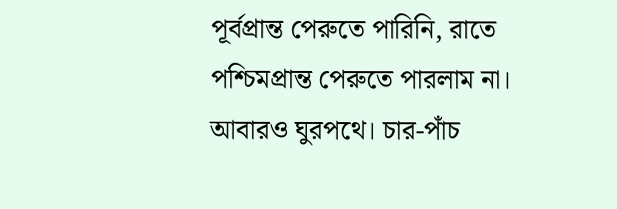পূর্বপ্রান্ত পেরুতে পারিনি, রাতে পশ্চিমপ্রান্ত পেরুতে পারলাম না। আবারও ঘুরপথে। চার-পাঁচ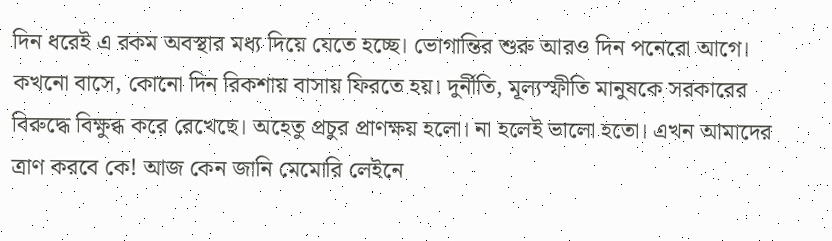দিন ধরেই এ রকম অবস্থার মধ্য দিয়ে যেতে হচ্ছে। ভোগান্তির শুরু আরও দিন পনেরো আগে। কখনো বাসে, কোনো দিন রিকশায় বাসায় ফিরতে হয়। দুর্নীতি, মূল্যস্ফীতি মানুষকে সরকারের বিরুদ্ধে বিক্ষুব্ধ করে রেখেছে। অহেতু প্রচুর প্রাণক্ষয় হলো। না হলেই ভালো হতো। এখন আমাদের ত্রাণ করবে কে! আজ কেন জানি মেমোরি লেইনে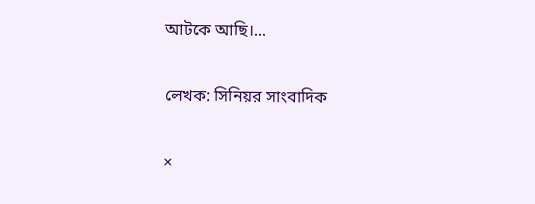আটকে আছি।...

লেখক: সিনিয়র সাংবাদিক

×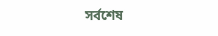সর্বশেষ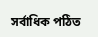সর্বাধিক পঠিত